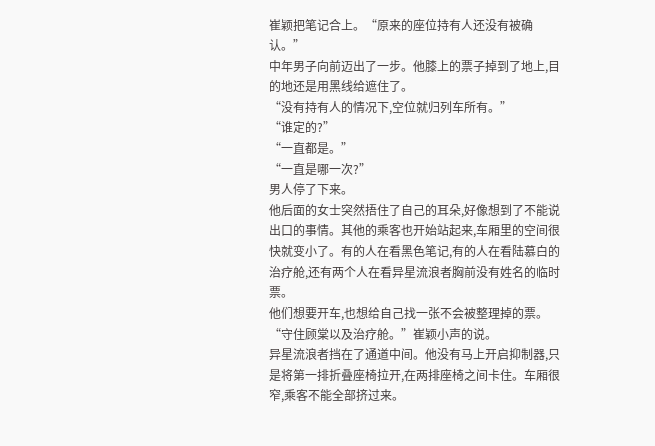崔颖把笔记合上。“原来的座位持有人还没有被确认。”
中年男子向前迈出了一步。他膝上的票子掉到了地上,目的地还是用黑线给遮住了。
“没有持有人的情况下,空位就归列车所有。”
“谁定的?”
“一直都是。”
“一直是哪一次?”
男人停了下来。
他后面的女士突然捂住了自己的耳朵,好像想到了不能说出口的事情。其他的乘客也开始站起来,车厢里的空间很快就变小了。有的人在看黑色笔记,有的人在看陆慕白的治疗舱,还有两个人在看异星流浪者胸前没有姓名的临时票。
他们想要开车,也想给自己找一张不会被整理掉的票。
“守住顾棠以及治疗舱。”崔颖小声的说。
异星流浪者挡在了通道中间。他没有马上开启抑制器,只是将第一排折叠座椅拉开,在两排座椅之间卡住。车厢很窄,乘客不能全部挤过来。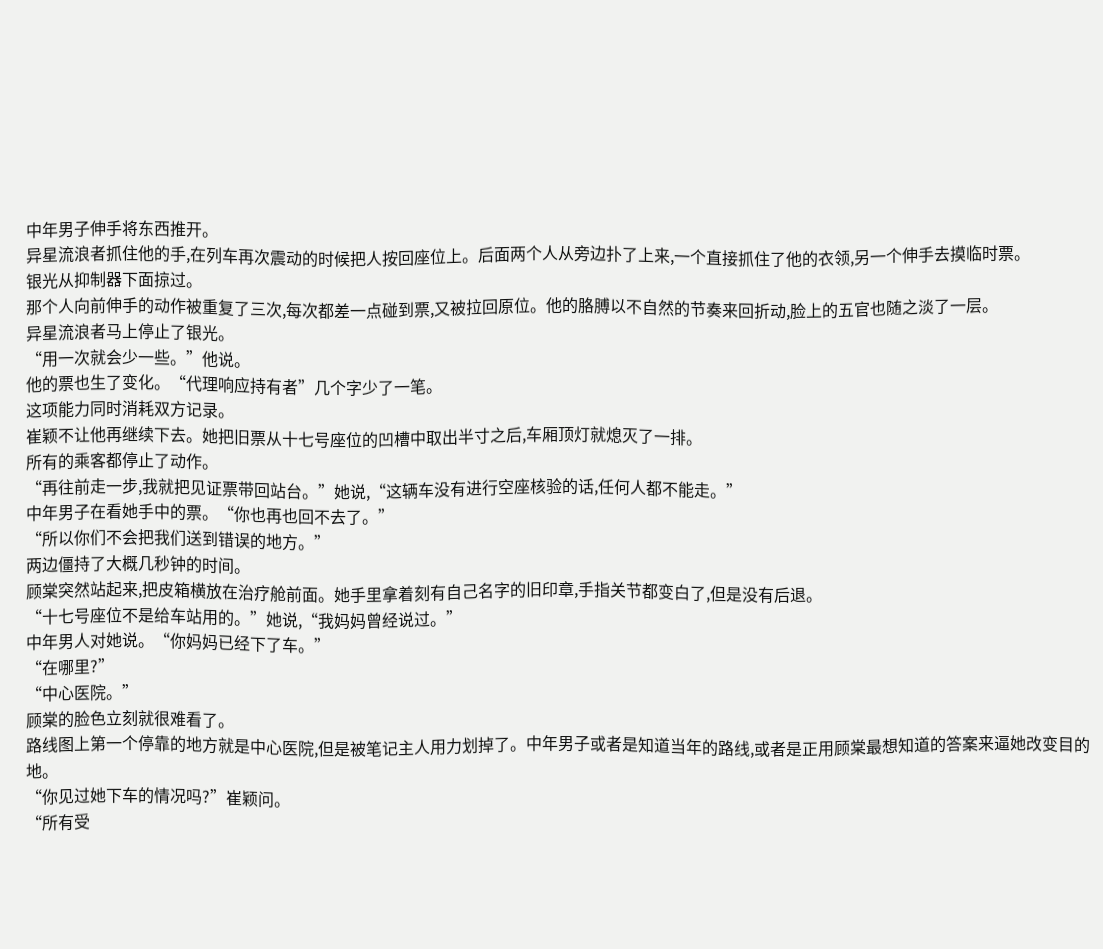中年男子伸手将东西推开。
异星流浪者抓住他的手,在列车再次震动的时候把人按回座位上。后面两个人从旁边扑了上来,一个直接抓住了他的衣领,另一个伸手去摸临时票。
银光从抑制器下面掠过。
那个人向前伸手的动作被重复了三次,每次都差一点碰到票,又被拉回原位。他的胳膊以不自然的节奏来回折动,脸上的五官也随之淡了一层。
异星流浪者马上停止了银光。
“用一次就会少一些。”他说。
他的票也生了变化。“代理响应持有者”几个字少了一笔。
这项能力同时消耗双方记录。
崔颖不让他再继续下去。她把旧票从十七号座位的凹槽中取出半寸之后,车厢顶灯就熄灭了一排。
所有的乘客都停止了动作。
“再往前走一步,我就把见证票带回站台。”她说,“这辆车没有进行空座核验的话,任何人都不能走。”
中年男子在看她手中的票。“你也再也回不去了。”
“所以你们不会把我们送到错误的地方。”
两边僵持了大概几秒钟的时间。
顾棠突然站起来,把皮箱横放在治疗舱前面。她手里拿着刻有自己名字的旧印章,手指关节都变白了,但是没有后退。
“十七号座位不是给车站用的。”她说,“我妈妈曾经说过。”
中年男人对她说。“你妈妈已经下了车。”
“在哪里?”
“中心医院。”
顾棠的脸色立刻就很难看了。
路线图上第一个停靠的地方就是中心医院,但是被笔记主人用力划掉了。中年男子或者是知道当年的路线,或者是正用顾棠最想知道的答案来逼她改变目的地。
“你见过她下车的情况吗?”崔颖问。
“所有受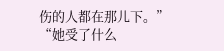伤的人都在那儿下。”
“她受了什么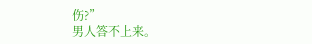伤?”
男人答不上来。